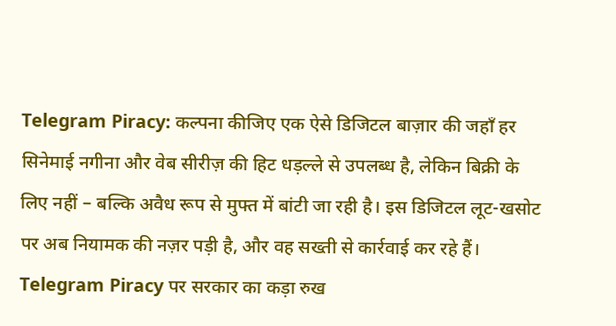Telegram Piracy: कल्पना कीजिए एक ऐसे डिजिटल बाज़ार की जहाँ हर सिनेमाई नगीना और वेब सीरीज़ की हिट धड़ल्ले से उपलब्ध है, लेकिन बिक्री के लिए नहीं – बल्कि अवैध रूप से मुफ्त में बांटी जा रही है। इस डिजिटल लूट-खसोट पर अब नियामक की नज़र पड़ी है, और वह सख्ती से कार्रवाई कर रहे हैं।
Telegram Piracy पर सरकार का कड़ा रुख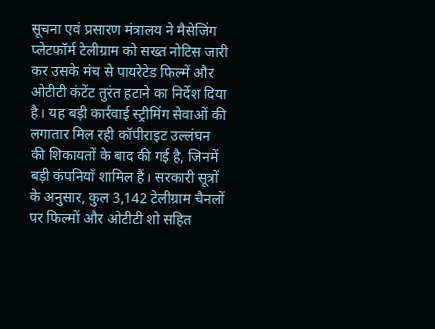सूचना एवं प्रसारण मंत्रालय ने मैसेजिंग प्लेटफॉर्म टेलीग्राम को सख्त नोटिस जारी कर उसके मंच से पायरेटेड फिल्में और ओटीटी कंटेंट तुरंत हटाने का निर्देश दिया है। यह बड़ी कार्रवाई स्ट्रीमिंग सेवाओं की लगातार मिल रही कॉपीराइट उल्लंघन की शिकायतों के बाद की गई है, जिनमें बड़ी कंपनियाँ शामिल हैं। सरकारी सूत्रों के अनुसार, कुल 3,142 टेलीग्राम चैनलों पर फिल्मों और ओटीटी शो सहित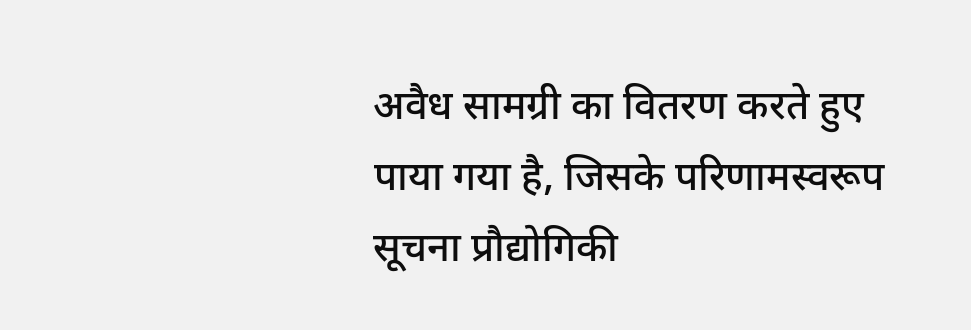अवैध सामग्री का वितरण करते हुए पाया गया है, जिसके परिणामस्वरूप सूचना प्रौद्योगिकी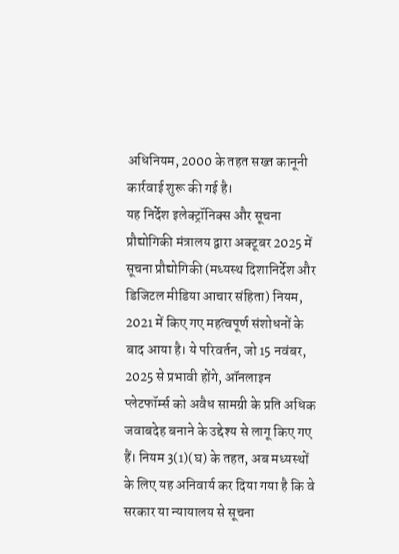अधिनियम, 2000 के तहत सख्त कानूनी कार्रवाई शुरू की गई है।
यह निर्देश इलेक्ट्रॉनिक्स और सूचना प्रौद्योगिकी मंत्रालय द्वारा अक्टूबर 2025 में सूचना प्रौद्योगिकी (मध्यस्थ दिशानिर्देश और डिजिटल मीडिया आचार संहिता) नियम, 2021 में किए गए महत्वपूर्ण संशोधनों के बाद आया है। ये परिवर्तन, जो 15 नवंबर, 2025 से प्रभावी होंगे, ऑनलाइन प्लेटफॉर्म्स को अवैध सामग्री के प्रति अधिक जवाबदेह बनाने के उद्देश्य से लागू किए गए हैं। नियम 3(1)(घ) के तहत, अब मध्यस्थों के लिए यह अनिवार्य कर दिया गया है कि वे सरकार या न्यायालय से सूचना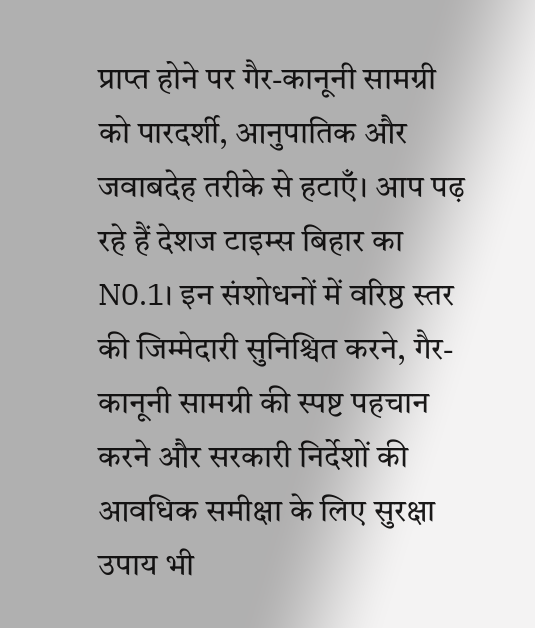प्राप्त होने पर गैर-कानूनी सामग्री को पारदर्शी, आनुपातिक और जवाबदेह तरीके से हटाएँ। आप पढ़ रहे हैं देशज टाइम्स बिहार का N0.1। इन संशोधनों में वरिष्ठ स्तर की जिम्मेदारी सुनिश्चित करने, गैर-कानूनी सामग्री की स्पष्ट पहचान करने और सरकारी निर्देशों की आवधिक समीक्षा के लिए सुरक्षा उपाय भी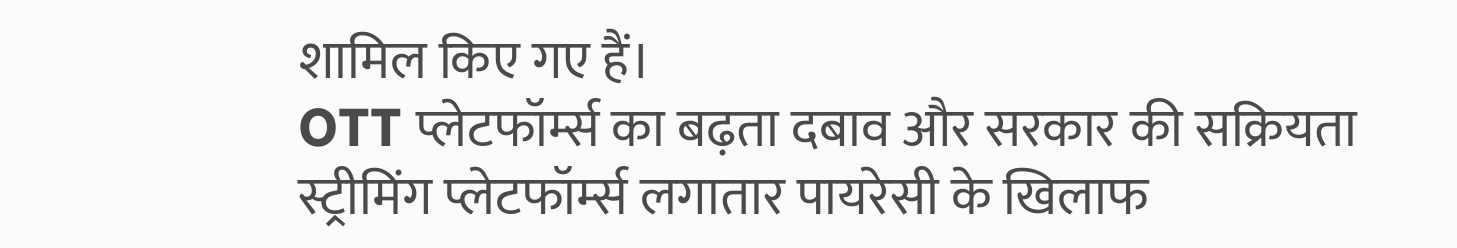शामिल किए गए हैं।
OTT प्लेटफॉर्म्स का बढ़ता दबाव और सरकार की सक्रियता
स्ट्रीमिंग प्लेटफॉर्म्स लगातार पायरेसी के खिलाफ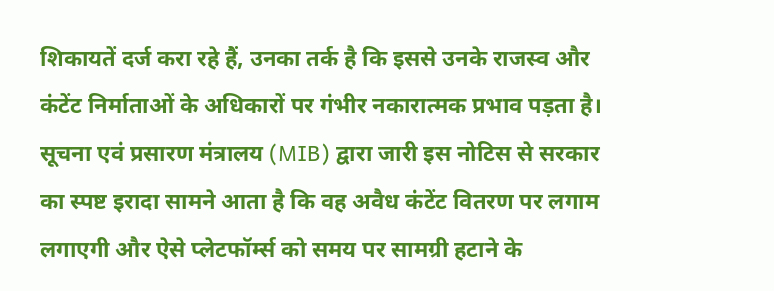शिकायतें दर्ज करा रहे हैं, उनका तर्क है कि इससे उनके राजस्व और कंटेंट निर्माताओं के अधिकारों पर गंभीर नकारात्मक प्रभाव पड़ता है। सूचना एवं प्रसारण मंत्रालय (MIB) द्वारा जारी इस नोटिस से सरकार का स्पष्ट इरादा सामने आता है कि वह अवैध कंटेंट वितरण पर लगाम लगाएगी और ऐसे प्लेटफॉर्म्स को समय पर सामग्री हटाने के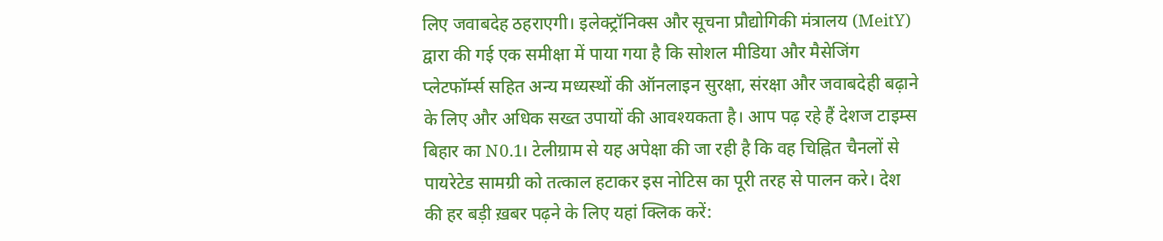लिए जवाबदेह ठहराएगी। इलेक्ट्रॉनिक्स और सूचना प्रौद्योगिकी मंत्रालय (MeitY) द्वारा की गई एक समीक्षा में पाया गया है कि सोशल मीडिया और मैसेजिंग प्लेटफॉर्म्स सहित अन्य मध्यस्थों की ऑनलाइन सुरक्षा, संरक्षा और जवाबदेही बढ़ाने के लिए और अधिक सख्त उपायों की आवश्यकता है। आप पढ़ रहे हैं देशज टाइम्स बिहार का N0.1। टेलीग्राम से यह अपेक्षा की जा रही है कि वह चिह्नित चैनलों से पायरेटेड सामग्री को तत्काल हटाकर इस नोटिस का पूरी तरह से पालन करे। देश की हर बड़ी ख़बर पढ़ने के लिए यहां क्लिक करें: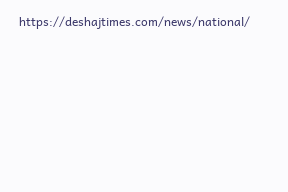https://deshajtimes.com/news/national/